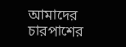আমাদের চারপাশের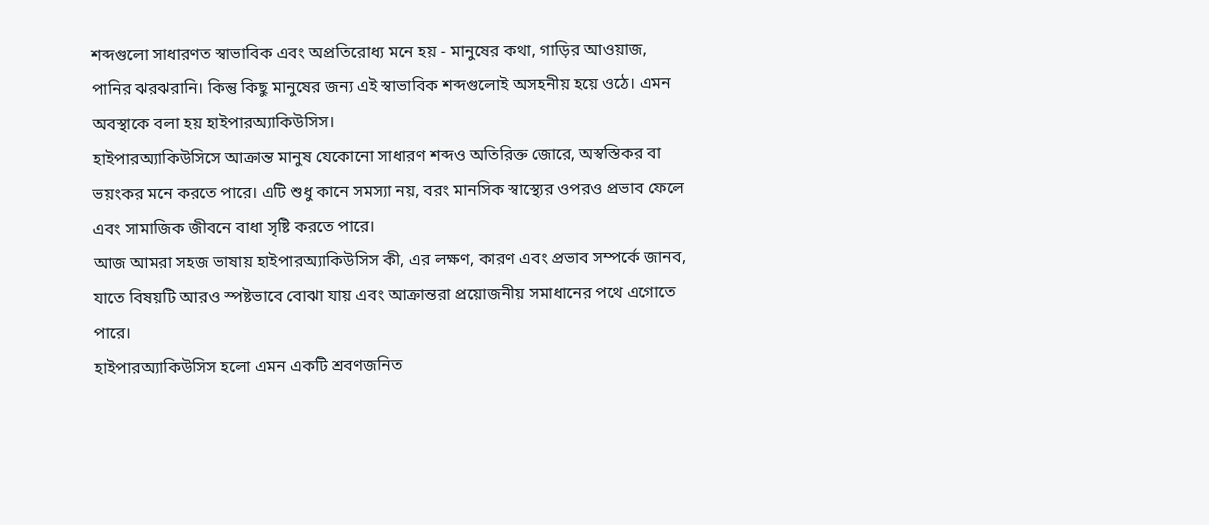শব্দগুলো সাধারণত স্বাভাবিক এবং অপ্রতিরোধ্য মনে হয় - মানুষের কথা, গাড়ির আওয়াজ, পানির ঝরঝরানি। কিন্তু কিছু মানুষের জন্য এই স্বাভাবিক শব্দগুলোই অসহনীয় হয়ে ওঠে। এমন অবস্থাকে বলা হয় হাইপারঅ্যাকিউসিস।
হাইপারঅ্যাকিউসিসে আক্রান্ত মানুষ যেকোনো সাধারণ শব্দও অতিরিক্ত জোরে, অস্বস্তিকর বা ভয়ংকর মনে করতে পারে। এটি শুধু কানে সমস্যা নয়, বরং মানসিক স্বাস্থ্যের ওপরও প্রভাব ফেলে এবং সামাজিক জীবনে বাধা সৃষ্টি করতে পারে।
আজ আমরা সহজ ভাষায় হাইপারঅ্যাকিউসিস কী, এর লক্ষণ, কারণ এবং প্রভাব সম্পর্কে জানব, যাতে বিষয়টি আরও স্পষ্টভাবে বোঝা যায় এবং আক্রান্তরা প্রয়োজনীয় সমাধানের পথে এগোতে পারে।
হাইপারঅ্যাকিউসিস হলো এমন একটি শ্রবণজনিত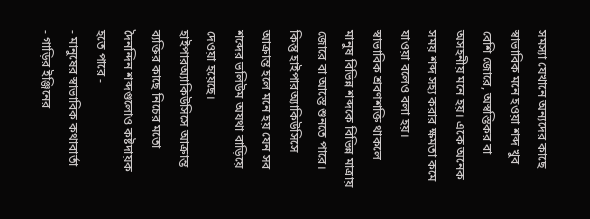সমস্যা যেখানে অন্যদের কাছে স্বাভাবিক মনে হওয়া শব্দ খুব বেশি জোরে, অস্বস্তিকর বা অসহনীয় মনে হয়। একে অনেক সময় শব্দ সহ্য করার ক্ষমতা কমে যাওয়া বলেও বলা হয়।
স্বাভাবিক শ্রবণশক্তি থাকলে মানুষ বিভিন্ন শব্দকে বিভিন্ন মাত্রায় জোরে বা আস্তে শুনতে পারে। কিন্তু হাইপারঅ্যাকিউসিসে আক্রান্ত হলে মনে হয় যেন সব শব্দের ভলিউম অযথা বাড়িয়ে দেওয়া হয়েছে।
হাইপারঅ্যাকিউসিসে আক্রান্ত ব্যক্তির কাছে নিচের মতো দৈনন্দিন শব্দগুলোও কষ্টদায়ক হতে পারে -
- মানুষের স্বাভাবিক কথাবার্তা
- গাড়ির ইঞ্জিনের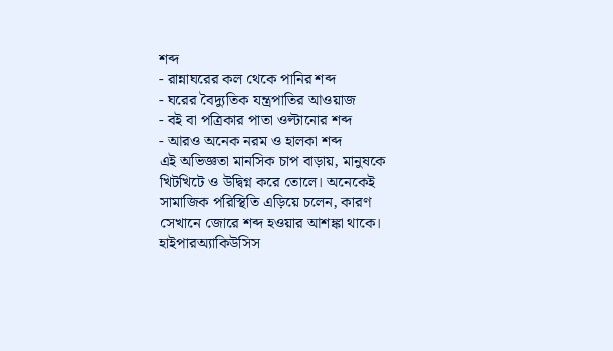শব্দ
- রান্নাঘরের কল থেকে পানির শব্দ
- ঘরের বৈদ্যুতিক যন্ত্রপাতির আওয়াজ
- বই বা পত্রিকার পাতা ওল্টানোর শব্দ
- আরও অনেক নরম ও হালকা শব্দ
এই অভিজ্ঞতা মানসিক চাপ বাড়ায়, মানুষকে খিটখিটে ও উদ্বিগ্ন করে তোলে। অনেকেই সামাজিক পরিস্থিতি এড়িয়ে চলেন, কারণ সেখানে জোরে শব্দ হওয়ার আশঙ্কা থাকে।
হাইপারঅ্যাকিউসিস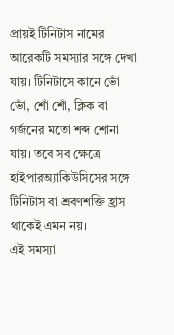প্রায়ই টিনিটাস নামের আরেকটি সমস্যার সঙ্গে দেখা যায়। টিনিটাসে কানে ভোঁ ভোঁ, শোঁ শোঁ, ক্লিক বা গর্জনের মতো শব্দ শোনা যায়। তবে সব ক্ষেত্রে হাইপারঅ্যাকিউসিসের সঙ্গে টিনিটাস বা শ্রবণশক্তি হ্রাস থাকেই এমন নয়।
এই সমস্যা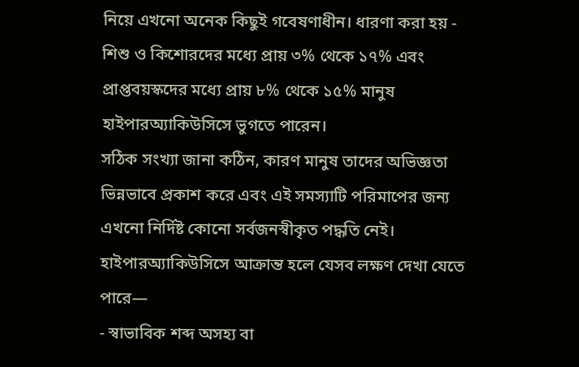নিয়ে এখনো অনেক কিছুই গবেষণাধীন। ধারণা করা হয় - শিশু ও কিশোরদের মধ্যে প্রায় ৩% থেকে ১৭% এবং প্রাপ্তবয়স্কদের মধ্যে প্রায় ৮% থেকে ১৫% মানুষ হাইপারঅ্যাকিউসিসে ভুগতে পারেন।
সঠিক সংখ্যা জানা কঠিন, কারণ মানুষ তাদের অভিজ্ঞতা ভিন্নভাবে প্রকাশ করে এবং এই সমস্যাটি পরিমাপের জন্য এখনো নির্দিষ্ট কোনো সর্বজনস্বীকৃত পদ্ধতি নেই।
হাইপারঅ্যাকিউসিসে আক্রান্ত হলে যেসব লক্ষণ দেখা যেতে পারে—
- স্বাভাবিক শব্দ অসহ্য বা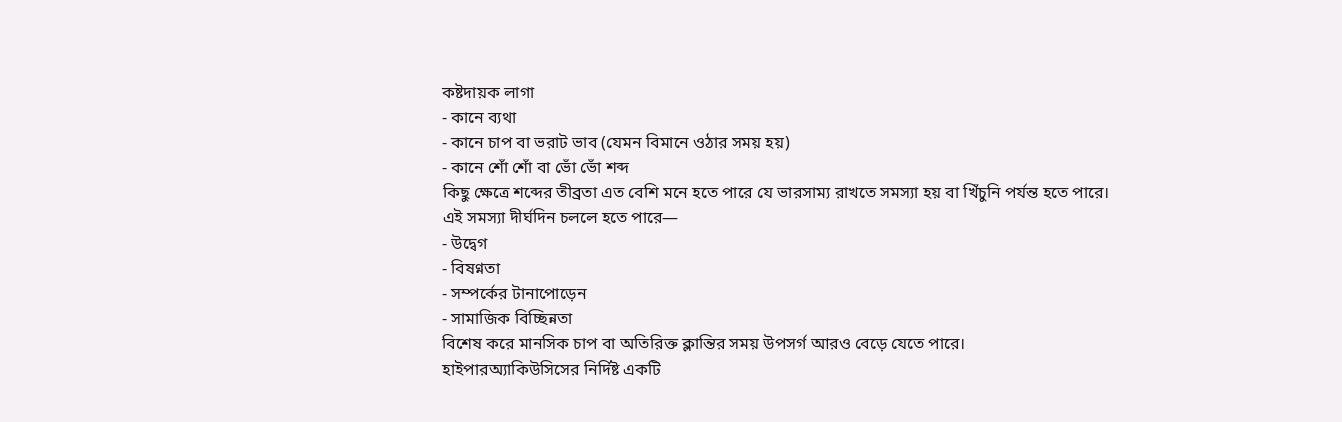কষ্টদায়ক লাগা
- কানে ব্যথা
- কানে চাপ বা ভরাট ভাব (যেমন বিমানে ওঠার সময় হয়)
- কানে শোঁ শোঁ বা ভোঁ ভোঁ শব্দ
কিছু ক্ষেত্রে শব্দের তীব্রতা এত বেশি মনে হতে পারে যে ভারসাম্য রাখতে সমস্যা হয় বা খিঁচুনি পর্যন্ত হতে পারে।
এই সমস্যা দীর্ঘদিন চললে হতে পারে—
- উদ্বেগ
- বিষণ্নতা
- সম্পর্কের টানাপোড়েন
- সামাজিক বিচ্ছিন্নতা
বিশেষ করে মানসিক চাপ বা অতিরিক্ত ক্লান্তির সময় উপসর্গ আরও বেড়ে যেতে পারে।
হাইপারঅ্যাকিউসিসের নির্দিষ্ট একটি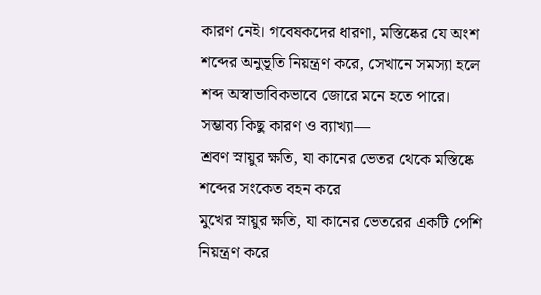কারণ নেই। গবেষকদের ধারণা, মস্তিষ্কের যে অংশ শব্দের অনুভূতি নিয়ন্ত্রণ করে, সেখানে সমস্যা হলে শব্দ অস্বাভাবিকভাবে জোরে মনে হতে পারে।
সম্ভাব্য কিছু কারণ ও ব্যাখ্যা—
শ্রবণ স্নায়ুর ক্ষতি, যা কানের ভেতর থেকে মস্তিষ্কে শব্দের সংকেত বহন করে
মুখের স্নায়ুর ক্ষতি, যা কানের ভেতরের একটি পেশি নিয়ন্ত্রণ করে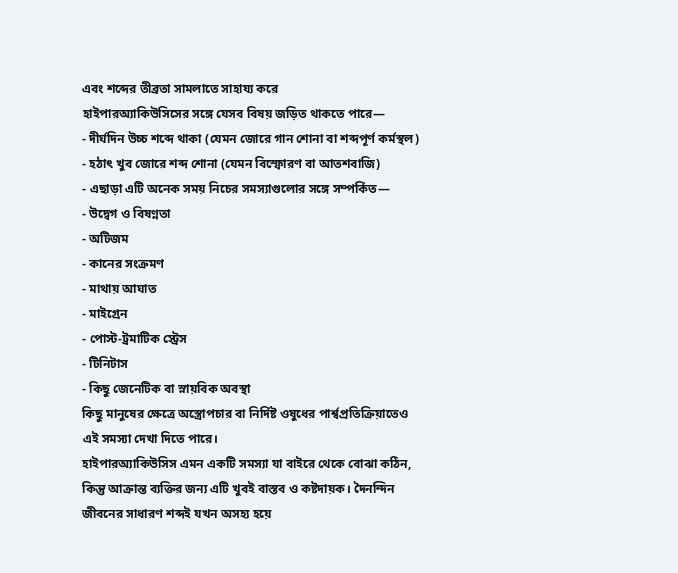এবং শব্দের তীব্রতা সামলাতে সাহায্য করে
হাইপারঅ্যাকিউসিসের সঙ্গে যেসব বিষয় জড়িত থাকতে পারে—
- দীর্ঘদিন উচ্চ শব্দে থাকা (যেমন জোরে গান শোনা বা শব্দপূর্ণ কর্মস্থল)
- হঠাৎ খুব জোরে শব্দ শোনা (যেমন বিস্ফোরণ বা আতশবাজি)
- এছাড়া এটি অনেক সময় নিচের সমস্যাগুলোর সঙ্গে সম্পর্কিত—
- উদ্বেগ ও বিষণ্নতা
- অটিজম
- কানের সংক্রমণ
- মাথায় আঘাত
- মাইগ্রেন
- পোস্ট-ট্রমাটিক স্ট্রেস
- টিনিটাস
- কিছু জেনেটিক বা স্নায়বিক অবস্থা
কিছু মানুষের ক্ষেত্রে অস্ত্রোপচার বা নির্দিষ্ট ওষুধের পার্শ্বপ্রতিক্রিয়াতেও এই সমস্যা দেখা দিতে পারে।
হাইপারঅ্যাকিউসিস এমন একটি সমস্যা যা বাইরে থেকে বোঝা কঠিন, কিন্তু আক্রান্ত ব্যক্তির জন্য এটি খুবই বাস্তব ও কষ্টদায়ক। দৈনন্দিন জীবনের সাধারণ শব্দই যখন অসহ্য হয়ে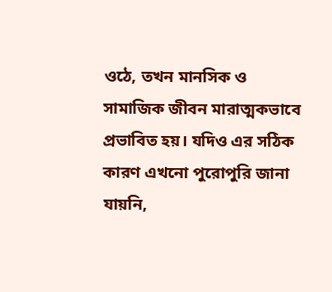ওঠে, তখন মানসিক ও সামাজিক জীবন মারাত্মকভাবে প্রভাবিত হয়। যদিও এর সঠিক কারণ এখনো পুরোপুরি জানা যায়নি,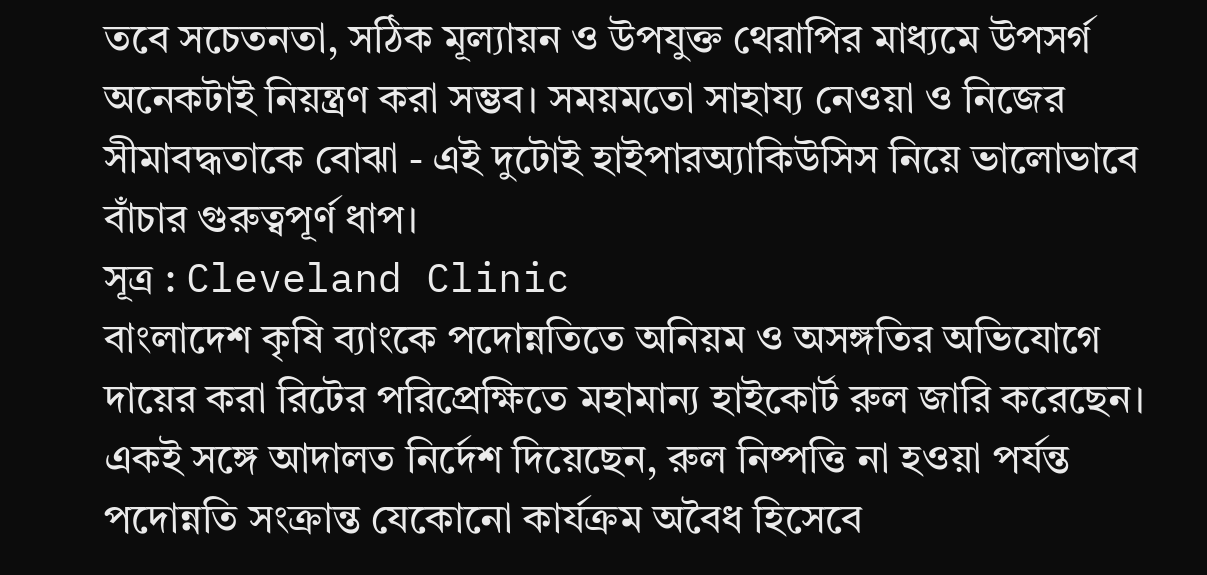তবে সচেতনতা, সঠিক মূল্যায়ন ও উপযুক্ত থেরাপির মাধ্যমে উপসর্গ অনেকটাই নিয়ন্ত্রণ করা সম্ভব। সময়মতো সাহায্য নেওয়া ও নিজের সীমাবদ্ধতাকে বোঝা - এই দুটোই হাইপারঅ্যাকিউসিস নিয়ে ভালোভাবে বাঁচার গুরুত্বপূর্ণ ধাপ।
সূত্র : Cleveland Clinic
বাংলাদেশ কৃষি ব্যাংকে পদোন্নতিতে অনিয়ম ও অসঙ্গতির অভিযোগে দায়ের করা রিটের পরিপ্রেক্ষিতে মহামান্য হাইকোর্ট রুল জারি করেছেন। একই সঙ্গে আদালত নির্দেশ দিয়েছেন, রুল নিষ্পত্তি না হওয়া পর্যন্ত পদোন্নতি সংক্রান্ত যেকোনো কার্যক্রম অবৈধ হিসেবে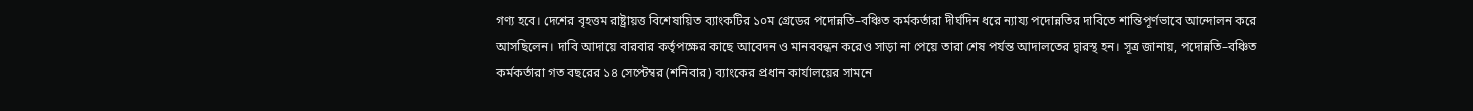গণ্য হবে। দেশের বৃহত্তম রাষ্ট্রায়ত্ত বিশেষায়িত ব্যাংকটির ১০ম গ্রেডের পদোন্নতি–বঞ্চিত কর্মকর্তারা দীর্ঘদিন ধরে ন্যায্য পদোন্নতির দাবিতে শান্তিপূর্ণভাবে আন্দোলন করে আসছিলেন। দাবি আদায়ে বারবার কর্তৃপক্ষের কাছে আবেদন ও মানববন্ধন করেও সাড়া না পেয়ে তারা শেষ পর্যন্ত আদালতের দ্বারস্থ হন। সূত্র জানায়, পদোন্নতি–বঞ্চিত কর্মকর্তারা গত বছরের ১৪ সেপ্টেম্বর (শনিবার) ব্যাংকের প্রধান কার্যালয়ের সামনে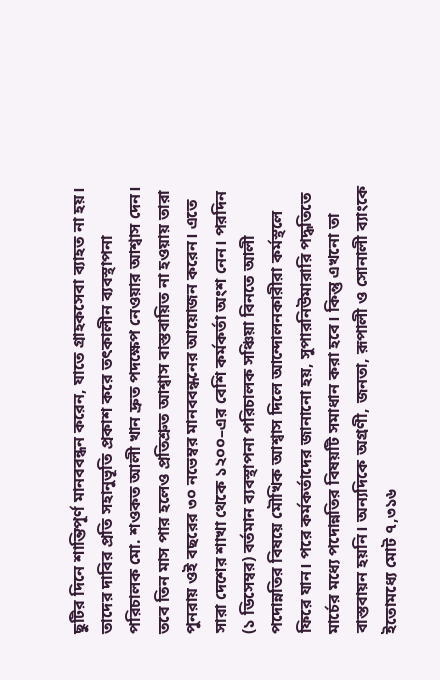ছুটির দিনে শান্তিপূর্ণ মানববন্ধন করেন, যাতে গ্রাহকসেবা ব্যাহত না হয়। তাদের দাবির প্রতি সহানুভূতি প্রকাশ করে তৎকালীন ব্যবস্থাপনা পরিচালক মো. শওকত আলী খান দ্রুত পদক্ষেপ নেওয়ার আশ্বাস দেন। তবে তিন মাস পার হলেও প্রতিশ্রুত আশ্বাস বাস্তবায়িত না হওয়ায় তারা পুনরায় ওই বছরের ৩০ নভেম্বর মানববন্ধনের আয়োজন করেন। এতে সারা দেশের শাখা থেকে ১২০০–এর বেশি কর্মকর্তা অংশ নেন। পরদিন (১ ডিসেম্বর) বর্তমান ব্যবস্থাপনা পরিচালক সঞ্চিয়া বিনতে আলী পদোন্নতির বিষয়ে মৌখিক আশ্বাস দিলে আন্দোলনকারীরা কর্মস্থলে ফিরে যান। পরে কর্মকর্তাদের জানানো হয়, সুপারনিউমারারি পদ্ধতিতে মার্চের মধ্যে পদোন্নতির বিষয়টি সমাধান করা হবে। কিন্তু এখনো তা বাস্তবায়ন হয়নি। অন্যদিকে অগ্রণী, জনতা, রূপালী ও সোনালী ব্যাংকে ইতোমধ্যে মোট ৭,৩১৬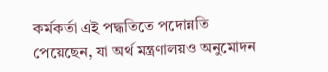কর্মকর্তা এই পদ্ধতিতে পদোন্নতি পেয়েছেন, যা অর্থ মন্ত্রণালয়ও অনুমোদন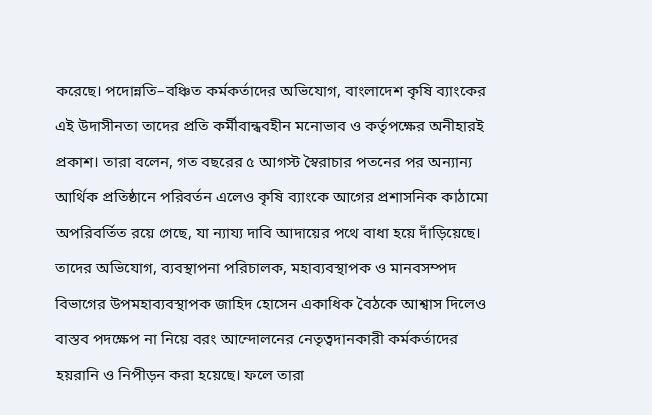করেছে। পদোন্নতি–বঞ্চিত কর্মকর্তাদের অভিযোগ, বাংলাদেশ কৃষি ব্যাংকের এই উদাসীনতা তাদের প্রতি কর্মীবান্ধবহীন মনোভাব ও কর্তৃপক্ষের অনীহারই প্রকাশ। তারা বলেন, গত বছরের ৫ আগস্ট স্বৈরাচার পতনের পর অন্যান্য আর্থিক প্রতিষ্ঠানে পরিবর্তন এলেও কৃষি ব্যাংকে আগের প্রশাসনিক কাঠামো অপরিবর্তিত রয়ে গেছে, যা ন্যায্য দাবি আদায়ের পথে বাধা হয়ে দাঁড়িয়েছে। তাদের অভিযোগ, ব্যবস্থাপনা পরিচালক, মহাব্যবস্থাপক ও মানবসম্পদ বিভাগের উপমহাব্যবস্থাপক জাহিদ হোসেন একাধিক বৈঠকে আশ্বাস দিলেও বাস্তব পদক্ষেপ না নিয়ে বরং আন্দোলনের নেতৃত্বদানকারী কর্মকর্তাদের হয়রানি ও নিপীড়ন করা হয়েছে। ফলে তারা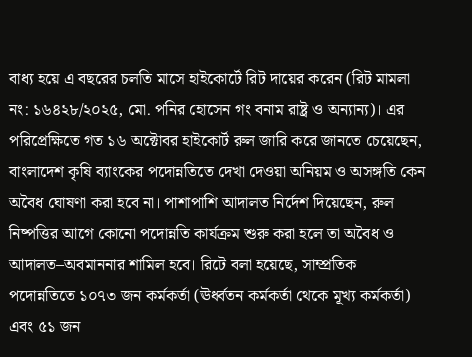বাধ্য হয়ে এ বছরের চলতি মাসে হাইকোর্টে রিট দায়ের করেন (রিট মামলা নং: ১৬৪২৮/২০২৫, মো. পনির হোসেন গং বনাম রাষ্ট্র ও অন্যান্য)। এর পরিপ্রেক্ষিতে গত ১৬ অক্টোবর হাইকোর্ট রুল জারি করে জানতে চেয়েছেন, বাংলাদেশ কৃষি ব্যাংকের পদোন্নতিতে দেখা দেওয়া অনিয়ম ও অসঙ্গতি কেন অবৈধ ঘোষণা করা হবে না। পাশাপাশি আদালত নির্দেশ দিয়েছেন, রুল নিষ্পত্তির আগে কোনো পদোন্নতি কার্যক্রম শুরু করা হলে তা অবৈধ ও আদালত–অবমাননার শামিল হবে। রিটে বলা হয়েছে, সাম্প্রতিক পদোন্নতিতে ১০৭৩ জন কর্মকর্তা (ঊর্ধ্বতন কর্মকর্তা থেকে মূখ্য কর্মকর্তা) এবং ৫১ জন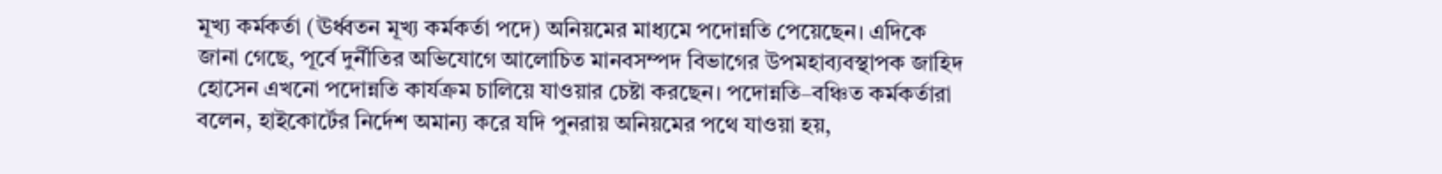মূখ্য কর্মকর্তা (ঊর্ধ্বতন মূখ্য কর্মকর্তা পদে) অনিয়মের মাধ্যমে পদোন্নতি পেয়েছেন। এদিকে জানা গেছে, পূর্বে দুর্নীতির অভিযোগে আলোচিত মানবসম্পদ বিভাগের উপমহাব্যবস্থাপক জাহিদ হোসেন এখনো পদোন্নতি কার্যক্রম চালিয়ে যাওয়ার চেষ্টা করছেন। পদোন্নতি–বঞ্চিত কর্মকর্তারা বলেন, হাইকোর্টের নির্দেশ অমান্য করে যদি পুনরায় অনিয়মের পথে যাওয়া হয়,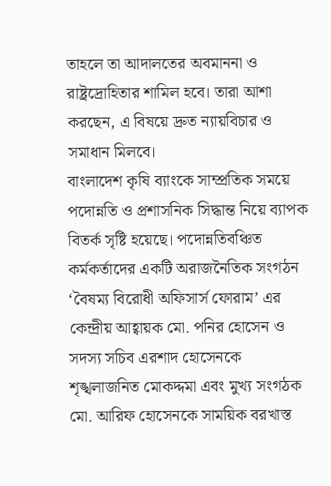তাহলে তা আদালতের অবমাননা ও রাষ্ট্রদ্রোহিতার শামিল হবে। তারা আশা করছেন, এ বিষয়ে দ্রুত ন্যায়বিচার ও সমাধান মিলবে।
বাংলাদেশ কৃষি ব্যাংকে সাম্প্রতিক সময়ে পদোন্নতি ও প্রশাসনিক সিদ্ধান্ত নিয়ে ব্যাপক বিতর্ক সৃষ্টি হয়েছে। পদোন্নতিবঞ্চিত কর্মকর্তাদের একটি অরাজনৈতিক সংগঠন ‘বৈষম্য বিরোধী অফিসার্স ফোরাম’ এর কেন্দ্রীয় আহ্বায়ক মো. পনির হোসেন ও সদস্য সচিব এরশাদ হোসেনকে শৃঙ্খলাজনিত মোকদ্দমা এবং মুখ্য সংগঠক মো. আরিফ হোসেনকে সাময়িক বরখাস্ত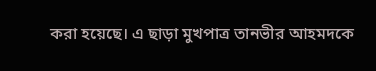করা হয়েছে। এ ছাড়া মুখপাত্র তানভীর আহমদকে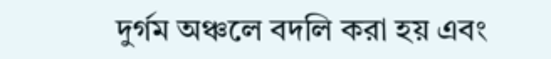দুর্গম অঞ্চলে বদলি করা হয় এবং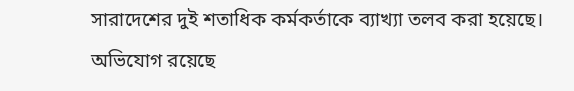সারাদেশের দুই শতাধিক কর্মকর্তাকে ব্যাখ্যা তলব করা হয়েছে। অভিযোগ রয়েছে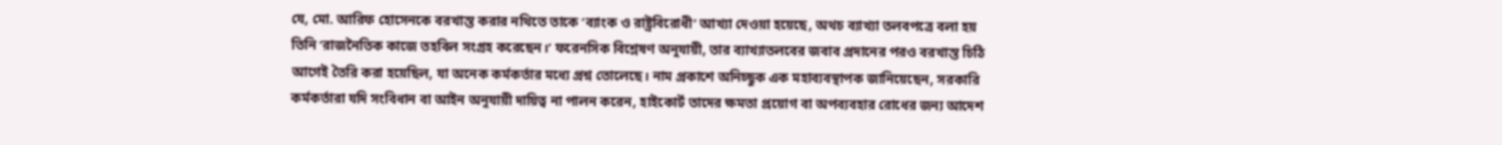যে, মো. আরিফ হোসেনকে বরখাস্ত করার নথিতে তাকে ‘ব্যাংক ও রাষ্ট্রবিরোধী’ আখ্যা দেওয়া হয়েছে, অথচ ব্যাখ্যা তলবপত্রে বলা হয় তিনি ‘রাজনৈতিক কাজে তহবিল সংগ্রহ করেছেন।’ ফরেনসিক বিশ্লেষণ অনুযায়ী, তার ব্যাখ্যাতলবের জবাব প্রদানের পরও বরখাস্ত চিঠি আগেই তৈরি করা হয়েছিল, যা অনেক কর্মকর্তার মধ্যে প্রশ্ন তোলেছে। নাম প্রকাশে অনিচ্ছুক এক মহাব্যবস্থাপক জানিয়েছেন, সরকারি কর্মকর্তারা যদি সংবিধান বা আইন অনুযায়ী দায়িত্ব না পালন করেন, হাইকোর্ট তাদের ক্ষমতা প্রয়োগ বা অপব্যবহার রোধের জন্য আদেশ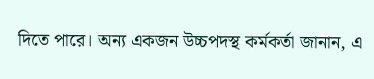দিতে পারে। অন্য একজন উচ্চপদস্থ কর্মকর্তা জানান, এ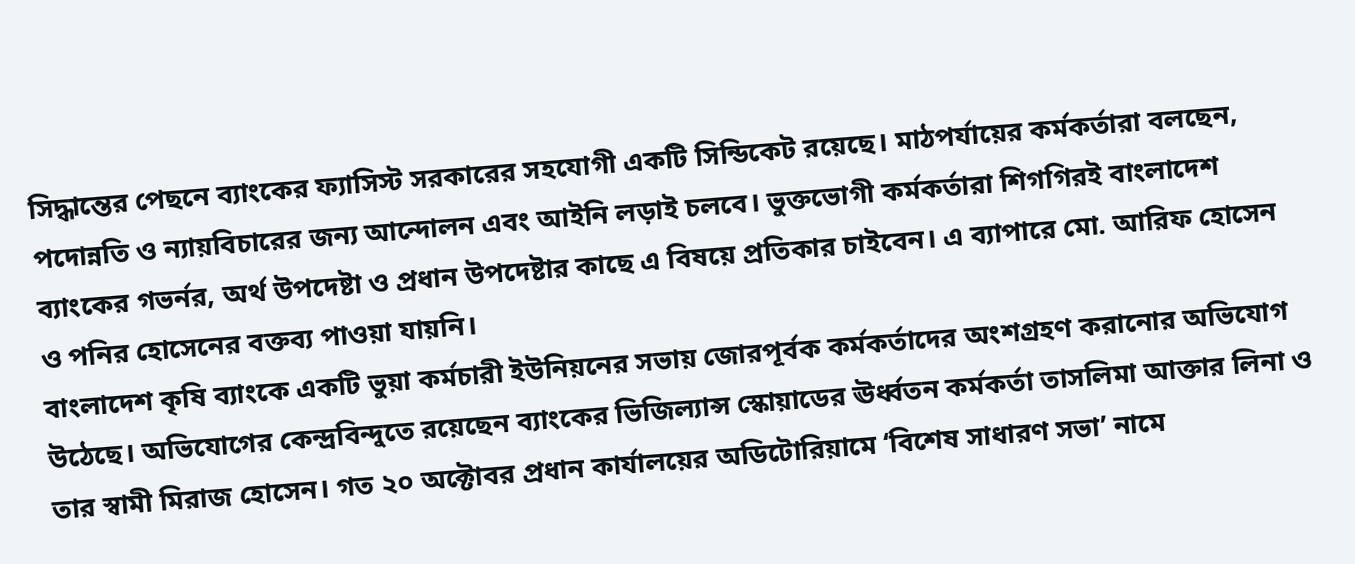সিদ্ধান্তের পেছনে ব্যাংকের ফ্যাসিস্ট সরকারের সহযোগী একটি সিন্ডিকেট রয়েছে। মাঠপর্যায়ের কর্মকর্তারা বলছেন, পদোন্নতি ও ন্যায়বিচারের জন্য আন্দোলন এবং আইনি লড়াই চলবে। ভুক্তভোগী কর্মকর্তারা শিগগিরই বাংলাদেশ ব্যাংকের গভর্নর, অর্থ উপদেষ্টা ও প্রধান উপদেষ্টার কাছে এ বিষয়ে প্রতিকার চাইবেন। এ ব্যাপারে মো. আরিফ হোসেন ও পনির হোসেনের বক্তব্য পাওয়া যায়নি।
বাংলাদেশ কৃষি ব্যাংকে একটি ভুয়া কর্মচারী ইউনিয়নের সভায় জোরপূর্বক কর্মকর্তাদের অংশগ্রহণ করানোর অভিযোগ উঠেছে। অভিযোগের কেন্দ্রবিন্দুতে রয়েছেন ব্যাংকের ভিজিল্যান্স স্কোয়াডের ঊর্ধ্বতন কর্মকর্তা তাসলিমা আক্তার লিনা ও তার স্বামী মিরাজ হোসেন। গত ২০ অক্টোবর প্রধান কার্যালয়ের অডিটোরিয়ামে ‘বিশেষ সাধারণ সভা’ নামে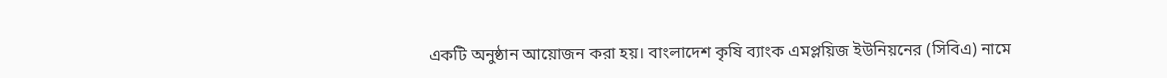একটি অনুষ্ঠান আয়োজন করা হয়। বাংলাদেশ কৃষি ব্যাংক এমপ্লয়িজ ইউনিয়নের (সিবিএ) নামে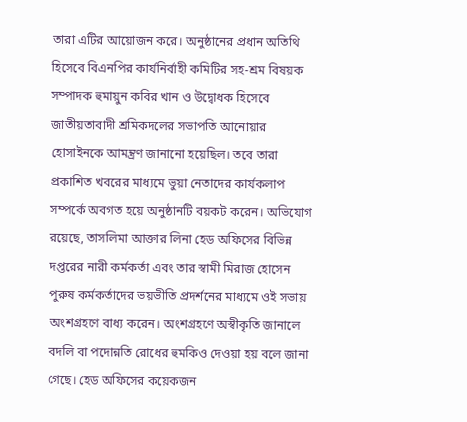তারা এটির আয়োজন করে। অনুষ্ঠানের প্রধান অতিথি হিসেবে বিএনপির কার্যনির্বাহী কমিটির সহ-শ্রম বিষয়ক সম্পাদক হুমায়ুন কবির খান ও উদ্বোধক হিসেবে জাতীয়তাবাদী শ্রমিকদলের সভাপতি আনোয়ার হোসাইনকে আমন্ত্রণ জানানো হয়েছিল। তবে তারা প্রকাশিত খবরের মাধ্যমে ভুয়া নেতাদের কার্যকলাপ সম্পর্কে অবগত হয়ে অনুষ্ঠানটি বয়কট করেন। অভিযোগ রয়েছে, তাসলিমা আক্তার লিনা হেড অফিসের বিভিন্ন দপ্তরের নারী কর্মকর্তা এবং তার স্বামী মিরাজ হোসেন পুরুষ কর্মকর্তাদের ভয়ভীতি প্রদর্শনের মাধ্যমে ওই সভায় অংশগ্রহণে বাধ্য করেন। অংশগ্রহণে অস্বীকৃতি জানালে বদলি বা পদোন্নতি রোধের হুমকিও দেওয়া হয় বলে জানা গেছে। হেড অফিসের কয়েকজন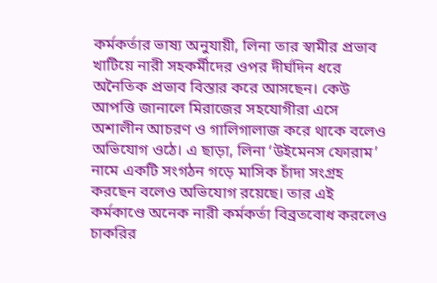কর্মকর্তার ভাষ্য অনুযায়ী, লিনা তার স্বামীর প্রভাব খাটিয়ে নারী সহকর্মীদের ওপর দীর্ঘদিন ধরে অনৈতিক প্রভাব বিস্তার করে আসছেন। কেউ আপত্তি জানালে মিরাজের সহযোগীরা এসে অশালীন আচরণ ও গালিগালাজ করে থাকে বলেও অভিযোগ ওঠে। এ ছাড়া, লিনা ‘উইমেনস ফোরাম’ নামে একটি সংগঠন গড়ে মাসিক চাঁদা সংগ্রহ করছেন বলেও অভিযোগ রয়েছে। তার এই কর্মকাণ্ডে অনেক নারী কর্মকর্তা বিব্রতবোধ করলেও চাকরির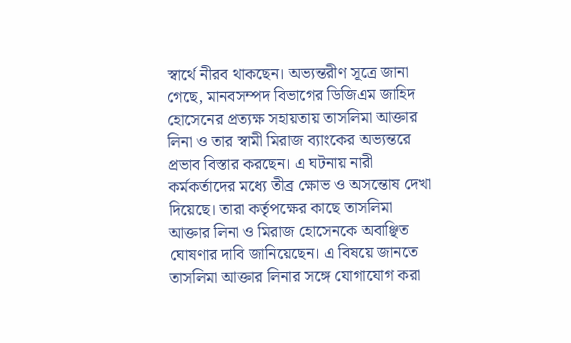স্বার্থে নীরব থাকছেন। অভ্যন্তরীণ সূত্রে জানা গেছে, মানবসম্পদ বিভাগের ডিজিএম জাহিদ হোসেনের প্রত্যক্ষ সহায়তায় তাসলিমা আক্তার লিনা ও তার স্বামী মিরাজ ব্যাংকের অভ্যন্তরে প্রভাব বিস্তার করছেন। এ ঘটনায় নারী কর্মকর্তাদের মধ্যে তীব্র ক্ষোভ ও অসন্তোষ দেখা দিয়েছে। তারা কর্তৃপক্ষের কাছে তাসলিমা আক্তার লিনা ও মিরাজ হোসেনকে অবাঞ্ছিত ঘোষণার দাবি জানিয়েছেন। এ বিষয়ে জানতে তাসলিমা আক্তার লিনার সঙ্গে যোগাযোগ করা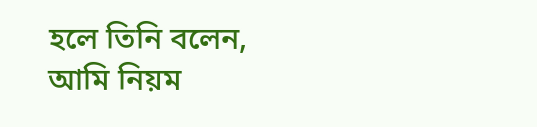হলে তিনি বলেন, আমি নিয়ম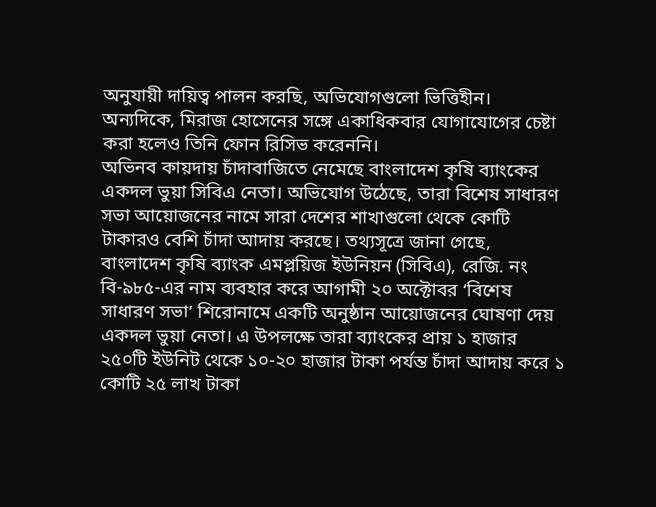অনুযায়ী দায়িত্ব পালন করছি, অভিযোগগুলো ভিত্তিহীন। অন্যদিকে, মিরাজ হোসেনের সঙ্গে একাধিকবার যোগাযোগের চেষ্টা করা হলেও তিনি ফোন রিসিভ করেননি।
অভিনব কায়দায় চাঁদাবাজিতে নেমেছে বাংলাদেশ কৃষি ব্যাংকের একদল ভুয়া সিবিএ নেতা। অভিযোগ উঠেছে, তারা বিশেষ সাধারণ সভা আয়োজনের নামে সারা দেশের শাখাগুলো থেকে কোটি টাকারও বেশি চাঁদা আদায় করছে। তথ্যসূত্রে জানা গেছে, বাংলাদেশ কৃষি ব্যাংক এমপ্লয়িজ ইউনিয়ন (সিবিএ), রেজি. নং বি-৯৮৫-এর নাম ব্যবহার করে আগামী ২০ অক্টোবর ‘বিশেষ সাধারণ সভা’ শিরোনামে একটি অনুষ্ঠান আয়োজনের ঘোষণা দেয় একদল ভুয়া নেতা। এ উপলক্ষে তারা ব্যাংকের প্রায় ১ হাজার ২৫০টি ইউনিট থেকে ১০-২০ হাজার টাকা পর্যন্ত চাঁদা আদায় করে ১ কোটি ২৫ লাখ টাকা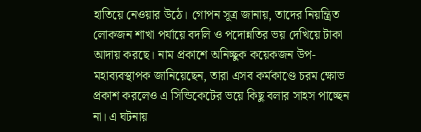হাতিয়ে নেওয়ার উঠে। গোপন সূত্র জানায়, তাদের নিয়ন্ত্রিত লোকজন শাখা পর্যায়ে বদলি ও পদোন্নতির ভয় দেখিয়ে টাকা আদায় করছে। নাম প্রকাশে অনিচ্ছুক কয়েকজন উপ-মহাব্যবস্থাপক জানিয়েছেন, তারা এসব কর্মকাণ্ডে চরম ক্ষোভ প্রকাশ করলেও এ সিন্ডিকেটের ভয়ে কিছু বলার সাহস পাচ্ছেন না। এ ঘটনায়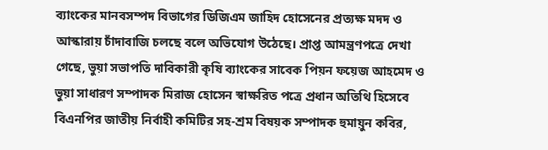ব্যাংকের মানবসম্পদ বিভাগের ডিজিএম জাহিদ হোসেনের প্রত্যক্ষ মদদ ও আস্কারায় চাঁদাবাজি চলছে বলে অভিযোগ উঠেছে। প্রাপ্ত আমন্ত্রণপত্রে দেখা গেছে, ভুয়া সভাপতি দাবিকারী কৃষি ব্যাংকের সাবেক পিয়ন ফয়েজ আহমেদ ও ভুয়া সাধারণ সম্পাদক মিরাজ হোসেন স্বাক্ষরিত পত্রে প্রধান অতিথি হিসেবে বিএনপির জাতীয় নির্বাহী কমিটির সহ-শ্রম বিষয়ক সম্পাদক হুমায়ুন কবির,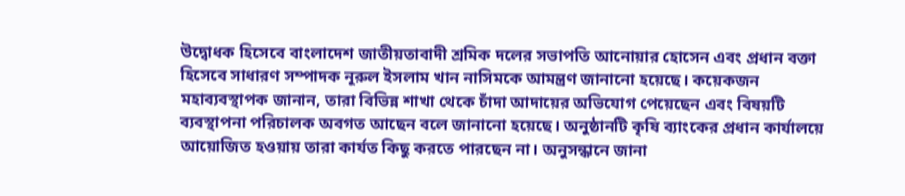উদ্বোধক হিসেবে বাংলাদেশ জাতীয়তাবাদী শ্রমিক দলের সভাপতি আনোয়ার হোসেন এবং প্রধান বক্তা হিসেবে সাধারণ সম্পাদক নূরুল ইসলাম খান নাসিমকে আমন্ত্রণ জানানো হয়েছে। কয়েকজন মহাব্যবস্থাপক জানান, তারা বিভিন্ন শাখা থেকে চাঁদা আদায়ের অভিযোগ পেয়েছেন এবং বিষয়টি ব্যবস্থাপনা পরিচালক অবগত আছেন বলে জানানো হয়েছে। অনুষ্ঠানটি কৃষি ব্যাংকের প্রধান কার্যালয়ে আয়োজিত হওয়ায় তারা কার্যত কিছু করতে পারছেন না। অনুসন্ধানে জানা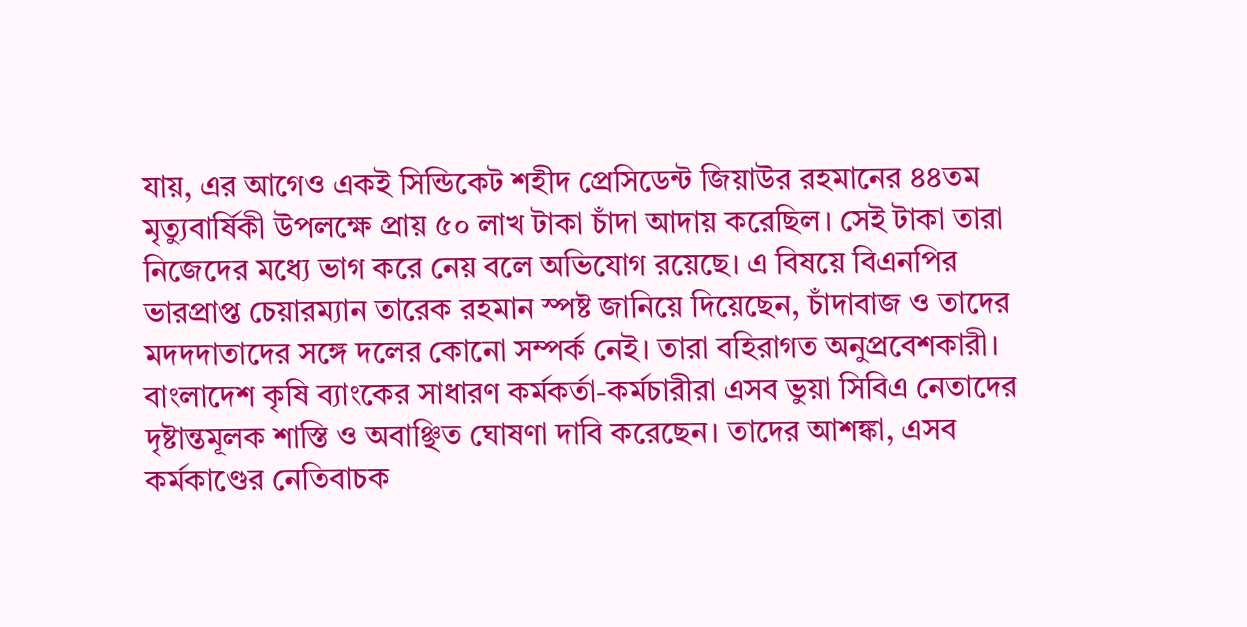যায়, এর আগেও একই সিন্ডিকেট শহীদ প্রেসিডেন্ট জিয়াউর রহমানের ৪৪তম মৃত্যুবার্ষিকী উপলক্ষে প্রায় ৫০ লাখ টাকা চাঁদা আদায় করেছিল। সেই টাকা তারা নিজেদের মধ্যে ভাগ করে নেয় বলে অভিযোগ রয়েছে। এ বিষয়ে বিএনপির ভারপ্রাপ্ত চেয়ারম্যান তারেক রহমান স্পষ্ট জানিয়ে দিয়েছেন, চাঁদাবাজ ও তাদের মদদদাতাদের সঙ্গে দলের কোনো সম্পর্ক নেই। তারা বহিরাগত অনুপ্রবেশকারী। বাংলাদেশ কৃষি ব্যাংকের সাধারণ কর্মকর্তা-কর্মচারীরা এসব ভুয়া সিবিএ নেতাদের দৃষ্টান্তমূলক শাস্তি ও অবাঞ্ছিত ঘোষণা দাবি করেছেন। তাদের আশঙ্কা, এসব কর্মকাণ্ডের নেতিবাচক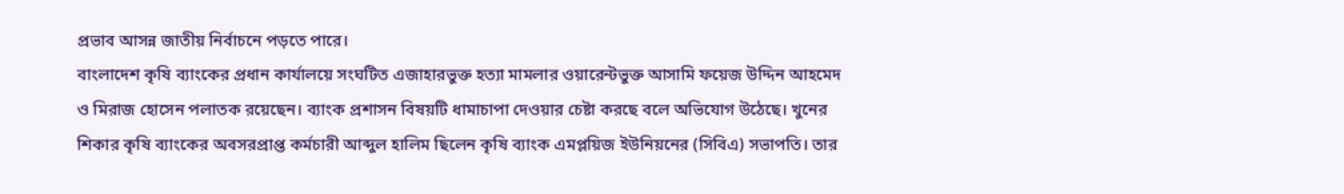প্রভাব আসন্ন জাতীয় নির্বাচনে পড়তে পারে।
বাংলাদেশ কৃষি ব্যাংকের প্রধান কার্যালয়ে সংঘটিত এজাহারভুক্ত হত্যা মামলার ওয়ারেন্টভুক্ত আসামি ফয়েজ উদ্দিন আহমেদ ও মিরাজ হোসেন পলাতক রয়েছেন। ব্যাংক প্রশাসন বিষয়টি ধামাচাপা দেওয়ার চেষ্টা করছে বলে অভিযোগ উঠেছে। খুনের শিকার কৃষি ব্যাংকের অবসরপ্রাপ্ত কর্মচারী আব্দুল হালিম ছিলেন কৃষি ব্যাংক এমপ্লয়িজ ইউনিয়নের (সিবিএ) সভাপতি। তার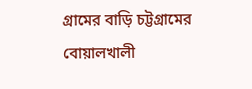গ্রামের বাড়ি চট্টগ্রামের বোয়ালখালী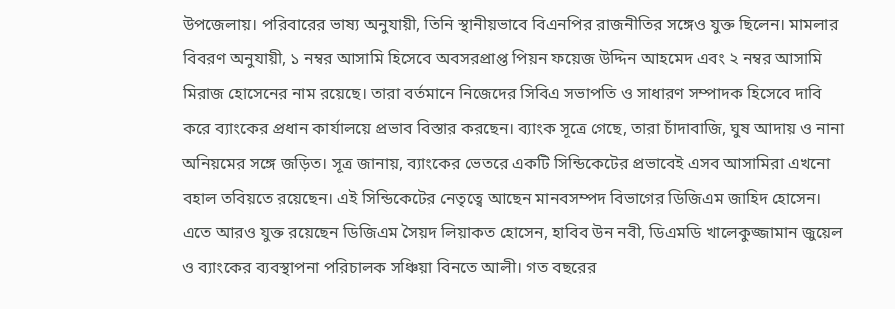উপজেলায়। পরিবারের ভাষ্য অনুযায়ী, তিনি স্থানীয়ভাবে বিএনপির রাজনীতির সঙ্গেও যুক্ত ছিলেন। মামলার বিবরণ অনুযায়ী, ১ নম্বর আসামি হিসেবে অবসরপ্রাপ্ত পিয়ন ফয়েজ উদ্দিন আহমেদ এবং ২ নম্বর আসামি মিরাজ হোসেনের নাম রয়েছে। তারা বর্তমানে নিজেদের সিবিএ সভাপতি ও সাধারণ সম্পাদক হিসেবে দাবি করে ব্যাংকের প্রধান কার্যালয়ে প্রভাব বিস্তার করছেন। ব্যাংক সূত্রে গেছে, তারা চাঁদাবাজি, ঘুষ আদায় ও নানা অনিয়মের সঙ্গে জড়িত। সূত্র জানায়, ব্যাংকের ভেতরে একটি সিন্ডিকেটের প্রভাবেই এসব আসামিরা এখনো বহাল তবিয়তে রয়েছেন। এই সিন্ডিকেটের নেতৃত্বে আছেন মানবসম্পদ বিভাগের ডিজিএম জাহিদ হোসেন। এতে আরও যুক্ত রয়েছেন ডিজিএম সৈয়দ লিয়াকত হোসেন, হাবিব উন নবী, ডিএমডি খালেকুজ্জামান জুয়েল ও ব্যাংকের ব্যবস্থাপনা পরিচালক সঞ্চিয়া বিনতে আলী। গত বছরের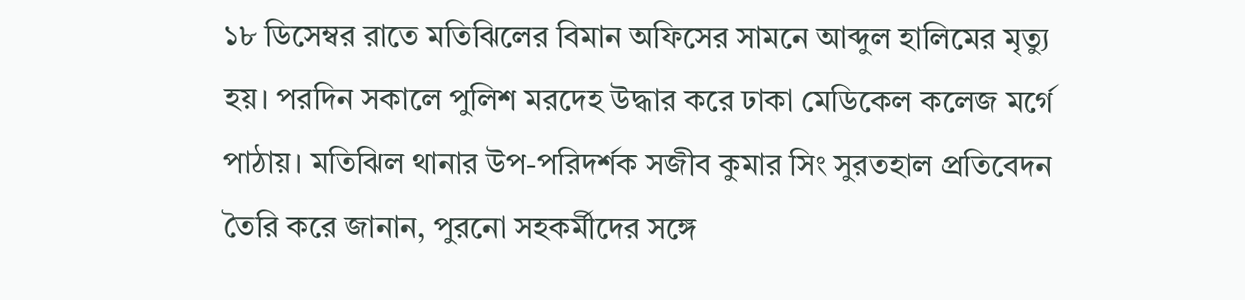১৮ ডিসেম্বর রাতে মতিঝিলের বিমান অফিসের সামনে আব্দুল হালিমের মৃত্যু হয়। পরদিন সকালে পুলিশ মরদেহ উদ্ধার করে ঢাকা মেডিকেল কলেজ মর্গে পাঠায়। মতিঝিল থানার উপ-পরিদর্শক সজীব কুমার সিং সুরতহাল প্রতিবেদন তৈরি করে জানান, পুরনো সহকর্মীদের সঙ্গে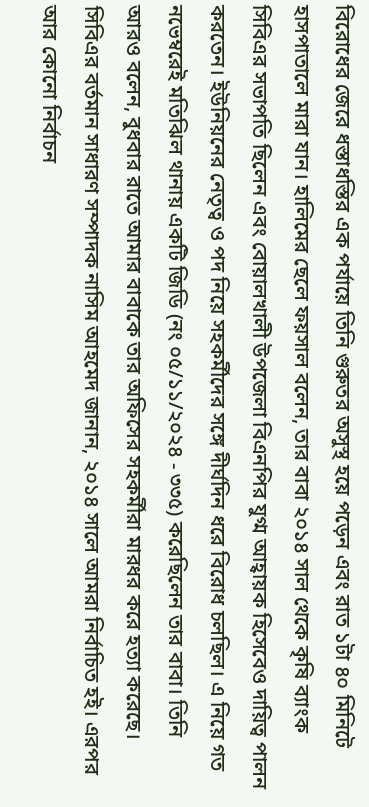বিরোধের জেরে ধস্তাধস্তির এক পর্যায়ে তিনি গুরুতর অসুস্থ হয়ে পড়েন এবং রাত ১টা ৪০ মিনিটে হাসপাতালে মারা যান। হালিমের ছেলে ফয়সাল বলেন, তার বাবা ২০১৪ সাল থেকে কৃষি ব্যাংক সিবিএর সভাপতি ছিলেন এবং বোয়ালখালী উপজেলা বিএনপির যুগ্ম আহ্বায়ক হিসেবেও দায়িত্ব পালন করতেন। ইউনিয়নের নেতৃত্ব ও পদ নিয়ে সহকর্মীদের সঙ্গে দীর্ঘদিন ধরে বিরোধ চলছিল। এ নিয়ে গত নভেম্বরেই মতিঝিল থানায় একটি জিডি (নং ০৫/১১/২০২৪ - ৩৩৫) করেছিলেন তার বাবা। তিনি আরও বলেন, বুধবার রাতে আমার বাবাকে তার অফিসের সহকর্মীরা মারধর করে হত্যা করেছে। সিবিএর বর্তমান সাধারণ সম্পাদক নাসিম আহমেদ জানান, ২০১৪ সালে আমরা নির্বাচিত হই। এরপর আর কোনো নির্বাচন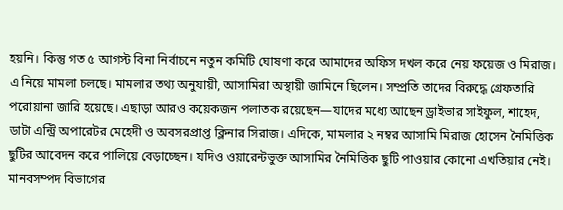হয়নি। কিন্তু গত ৫ আগস্ট বিনা নির্বাচনে নতুন কমিটি ঘোষণা করে আমাদের অফিস দখল করে নেয় ফয়েজ ও মিরাজ। এ নিয়ে মামলা চলছে। মামলার তথ্য অনুযায়ী, আসামিরা অস্থায়ী জামিনে ছিলেন। সম্প্রতি তাদের বিরুদ্ধে গ্রেফতারি পরোয়ানা জারি হয়েছে। এছাড়া আরও কয়েকজন পলাতক রয়েছেন—যাদের মধ্যে আছেন ড্রাইভার সাইফুল, শাহেদ, ডাটা এন্ট্রি অপারেটর মেহেদী ও অবসরপ্রাপ্ত ক্লিনার সিরাজ। এদিকে, মামলার ২ নম্বর আসামি মিরাজ হোসেন নৈমিত্তিক ছুটির আবেদন করে পালিয়ে বেড়াচ্ছেন। যদিও ওয়ারেন্টভুক্ত আসামির নৈমিত্তিক ছুটি পাওয়ার কোনো এখতিয়ার নেই। মানবসম্পদ বিভাগের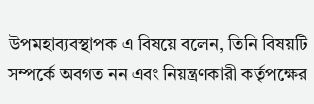উপমহাব্যবস্থাপক এ বিষয়ে বলেন, তিনি বিষয়টি সম্পর্কে অবগত নন এবং নিয়ন্ত্রণকারী কর্তৃপক্ষের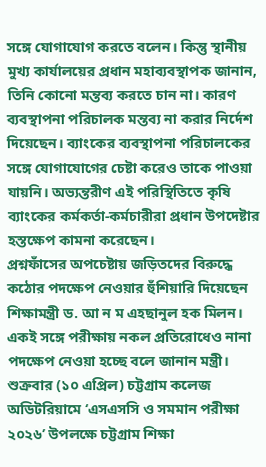সঙ্গে যোগাযোগ করতে বলেন। কিন্তু স্থানীয় মুখ্য কার্যালয়ের প্রধান মহাব্যবস্থাপক জানান, তিনি কোনো মন্তব্য করতে চান না। কারণ ব্যবস্থাপনা পরিচালক মন্তব্য না করার নির্দেশ দিয়েছেন। ব্যাংকের ব্যবস্থাপনা পরিচালকের সঙ্গে যোগাযোগের চেষ্টা করেও তাকে পাওয়া যায়নি। অভ্যন্তরীণ এই পরিস্থিতিতে কৃষি ব্যাংকের কর্মকর্তা-কর্মচারীরা প্রধান উপদেষ্টার হস্তক্ষেপ কামনা করেছেন।
প্রশ্নফাঁসের অপচেষ্টায় জড়িতদের বিরুদ্ধে কঠোর পদক্ষেপ নেওয়ার হুঁশিয়ারি দিয়েছেন শিক্ষামন্ত্রী ড. আ ন ম এহছানুল হক মিলন। একই সঙ্গে পরীক্ষায় নকল প্রতিরোধেও নানা পদক্ষেপ নেওয়া হচ্ছে বলে জানান মন্ত্রী। শুক্রবার (১০ এপ্রিল) চট্টগ্রাম কলেজ অডিটরিয়ামে ‘এসএসসি ও সমমান পরীক্ষা ২০২৬’ উপলক্ষে চট্টগ্রাম শিক্ষা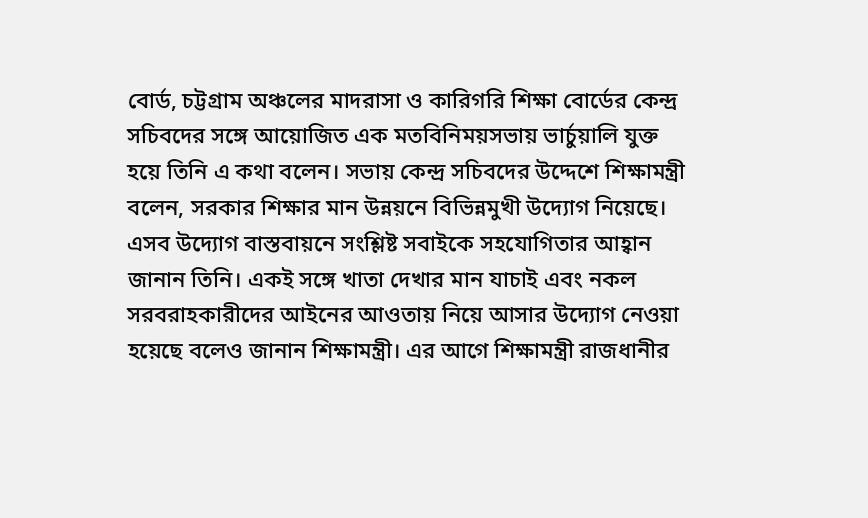বোর্ড, চট্টগ্রাম অঞ্চলের মাদরাসা ও কারিগরি শিক্ষা বোর্ডের কেন্দ্র সচিবদের সঙ্গে আয়োজিত এক মতবিনিময়সভায় ভার্চুয়ালি যুক্ত হয়ে তিনি এ কথা বলেন। সভায় কেন্দ্র সচিবদের উদ্দেশে শিক্ষামন্ত্রী বলেন, সরকার শিক্ষার মান উন্নয়নে বিভিন্নমুখী উদ্যোগ নিয়েছে। এসব উদ্যোগ বাস্তবায়নে সংশ্লিষ্ট সবাইকে সহযোগিতার আহ্বান জানান তিনি। একই সঙ্গে খাতা দেখার মান যাচাই এবং নকল সরবরাহকারীদের আইনের আওতায় নিয়ে আসার উদ্যোগ নেওয়া হয়েছে বলেও জানান শিক্ষামন্ত্রী। এর আগে শিক্ষামন্ত্রী রাজধানীর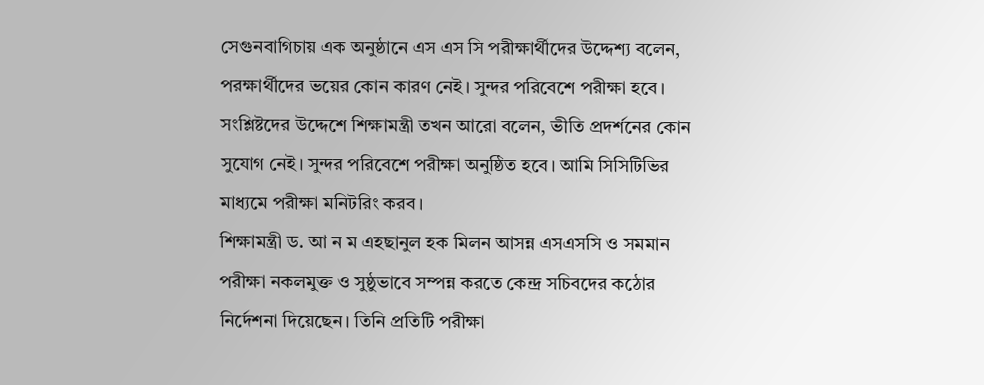সেগুনবাগিচায় এক অনুষ্ঠানে এস এস সি পরীক্ষার্থীদের উদ্দেশ্য বলেন, পরক্ষার্থীদের ভয়ের কোন কারণ নেই। সুন্দর পরিবেশে পরীক্ষা হবে। সংশ্লিষ্টদের উদ্দেশে শিক্ষামন্ত্রী তখন আরো বলেন, ভীতি প্রদর্শনের কোন সুযোগ নেই। সুন্দর পরিবেশে পরীক্ষা অনুষ্ঠিত হবে। আমি সিসিটিভির মাধ্যমে পরীক্ষা মনিটরিং করব।
শিক্ষামন্ত্রী ড. আ ন ম এহছানুল হক মিলন আসন্ন এসএসসি ও সমমান পরীক্ষা নকলমুক্ত ও সুষ্ঠুভাবে সম্পন্ন করতে কেন্দ্র সচিবদের কঠোর নির্দেশনা দিয়েছেন। তিনি প্রতিটি পরীক্ষা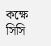কক্ষে সিসি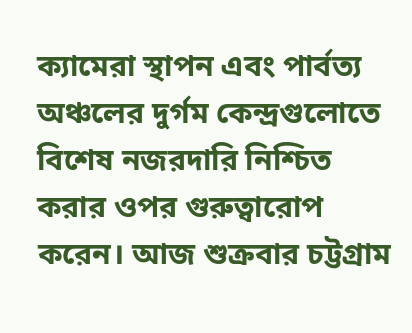ক্যামেরা স্থাপন এবং পার্বত্য অঞ্চলের দুর্গম কেন্দ্রগুলোতে বিশেষ নজরদারি নিশ্চিত করার ওপর গুরুত্বারোপ করেন। আজ শুক্রবার চট্টগ্রাম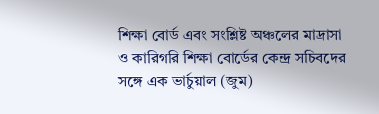শিক্ষা বোর্ড এবং সংশ্লিষ্ট অঞ্চলের মাদ্রাসা ও কারিগরি শিক্ষা বোর্ডের কেন্দ্র সচিবদের সঙ্গে এক ভার্চুয়াল (জুম)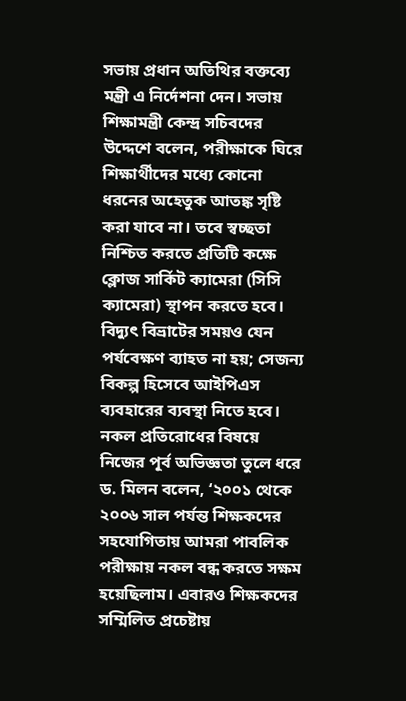সভায় প্রধান অতিথির বক্তব্যে মন্ত্রী এ নির্দেশনা দেন। সভায় শিক্ষামন্ত্রী কেন্দ্র সচিবদের উদ্দেশে বলেন, পরীক্ষাকে ঘিরে শিক্ষার্থীদের মধ্যে কোনো ধরনের অহেতুক আতঙ্ক সৃষ্টি করা যাবে না। তবে স্বচ্ছতা নিশ্চিত করতে প্রতিটি কক্ষে ক্লোজ সার্কিট ক্যামেরা (সিসি ক্যামেরা) স্থাপন করতে হবে। বিদ্যুৎ বিভ্রাটের সময়ও যেন পর্যবেক্ষণ ব্যাহত না হয়; সেজন্য বিকল্প হিসেবে আইপিএস ব্যবহারের ব্যবস্থা নিতে হবে। নকল প্রতিরোধের বিষয়ে নিজের পূর্ব অভিজ্ঞতা তুলে ধরে ড. মিলন বলেন, ‘২০০১ থেকে ২০০৬ সাল পর্যন্ত শিক্ষকদের সহযোগিতায় আমরা পাবলিক পরীক্ষায় নকল বন্ধ করতে সক্ষম হয়েছিলাম। এবারও শিক্ষকদের সম্মিলিত প্রচেষ্টায়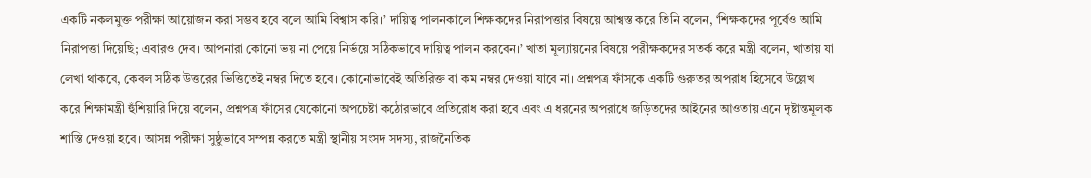একটি নকলমুক্ত পরীক্ষা আয়োজন করা সম্ভব হবে বলে আমি বিশ্বাস করি।’ দায়িত্ব পালনকালে শিক্ষকদের নিরাপত্তার বিষয়ে আশ্বস্ত করে তিনি বলেন, ‘শিক্ষকদের পূর্বেও আমি নিরাপত্তা দিয়েছি; এবারও দেব। আপনারা কোনো ভয় না পেয়ে নির্ভয়ে সঠিকভাবে দায়িত্ব পালন করবেন।’ খাতা মূল্যায়নের বিষয়ে পরীক্ষকদের সতর্ক করে মন্ত্রী বলেন, খাতায় যা লেখা থাকবে, কেবল সঠিক উত্তরের ভিত্তিতেই নম্বর দিতে হবে। কোনোভাবেই অতিরিক্ত বা কম নম্বর দেওয়া যাবে না। প্রশ্নপত্র ফাঁসকে একটি গুরুতর অপরাধ হিসেবে উল্লেখ করে শিক্ষামন্ত্রী হুঁশিয়ারি দিয়ে বলেন, প্রশ্নপত্র ফাঁসের যেকোনো অপচেষ্টা কঠোরভাবে প্রতিরোধ করা হবে এবং এ ধরনের অপরাধে জড়িতদের আইনের আওতায় এনে দৃষ্টান্তমূলক শাস্তি দেওয়া হবে। আসন্ন পরীক্ষা সুষ্ঠুভাবে সম্পন্ন করতে মন্ত্রী স্থানীয় সংসদ সদস্য, রাজনৈতিক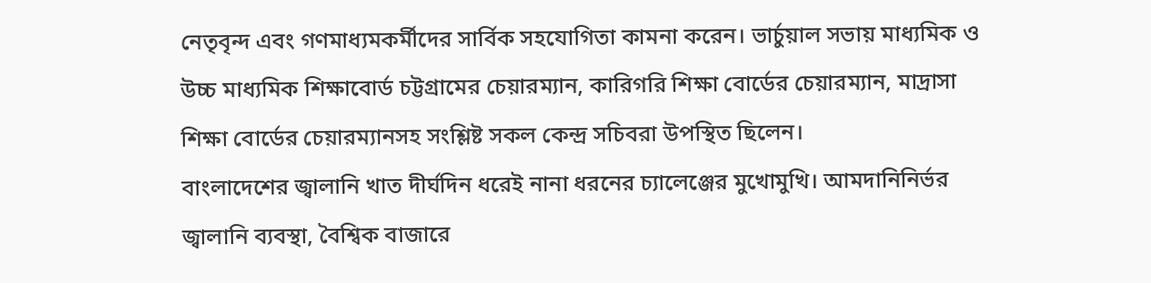নেতৃবৃন্দ এবং গণমাধ্যমকর্মীদের সার্বিক সহযোগিতা কামনা করেন। ভার্চুয়াল সভায় মাধ্যমিক ও উচ্চ মাধ্যমিক শিক্ষাবোর্ড চট্টগ্রামের চেয়ারম্যান, কারিগরি শিক্ষা বোর্ডের চেয়ারম্যান, মাদ্রাসা শিক্ষা বোর্ডের চেয়ারম্যানসহ সংশ্লিষ্ট সকল কেন্দ্র সচিবরা উপস্থিত ছিলেন।
বাংলাদেশের জ্বালানি খাত দীর্ঘদিন ধরেই নানা ধরনের চ্যালেঞ্জের মুখোমুখি। আমদানিনির্ভর জ্বালানি ব্যবস্থা, বৈশ্বিক বাজারে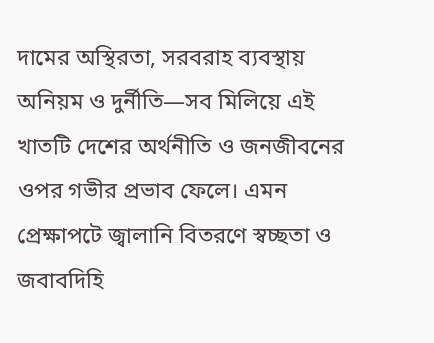দামের অস্থিরতা, সরবরাহ ব্যবস্থায় অনিয়ম ও দুর্নীতি—সব মিলিয়ে এই খাতটি দেশের অর্থনীতি ও জনজীবনের ওপর গভীর প্রভাব ফেলে। এমন প্রেক্ষাপটে জ্বালানি বিতরণে স্বচ্ছতা ও জবাবদিহি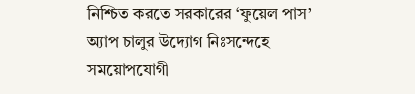নিশ্চিত করতে সরকারের ‘ফুয়েল পাস’ অ্যাপ চালুর উদ্যোগ নিঃসন্দেহে সময়োপযোগী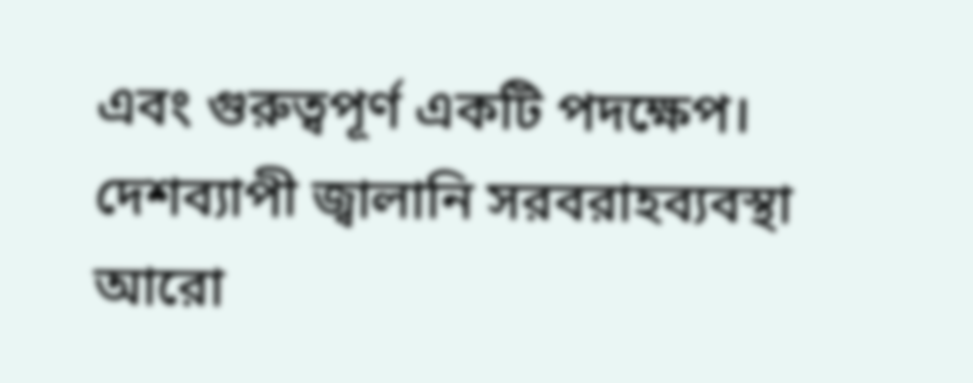এবং গুরুত্বপূর্ণ একটি পদক্ষেপ। দেশব্যাপী জ্বালানি সরবরাহব্যবস্থা আরো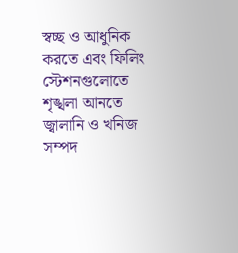স্বচ্ছ ও আধুনিক করতে এবং ফিলিং স্টেশনগুলোতে শৃঙ্খলা আনতে জ্বালানি ও খনিজ সম্পদ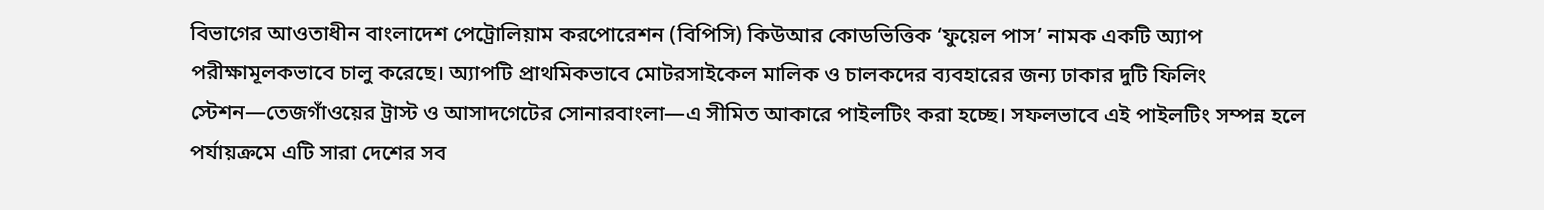বিভাগের আওতাধীন বাংলাদেশ পেট্রোলিয়াম করপোরেশন (বিপিসি) কিউআর কোডভিত্তিক ‘ফুয়েল পাস’ নামক একটি অ্যাপ পরীক্ষামূলকভাবে চালু করেছে। অ্যাপটি প্রাথমিকভাবে মোটরসাইকেল মালিক ও চালকদের ব্যবহারের জন্য ঢাকার দুটি ফিলিং স্টেশন—তেজগাঁওয়ের ট্রাস্ট ও আসাদগেটের সোনারবাংলা—এ সীমিত আকারে পাইলটিং করা হচ্ছে। সফলভাবে এই পাইলটিং সম্পন্ন হলে পর্যায়ক্রমে এটি সারা দেশের সব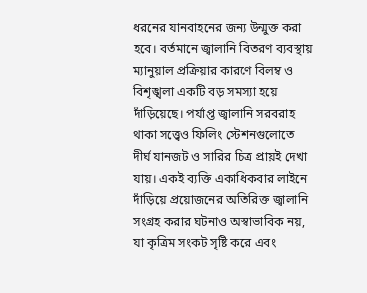ধরনের যানবাহনের জন্য উন্মুক্ত করা হবে। বর্তমানে জ্বালানি বিতরণ ব্যবস্থায় ম্যানুয়াল প্রক্রিয়ার কারণে বিলম্ব ও বিশৃঙ্খলা একটি বড় সমস্যা হয়ে দাঁড়িয়েছে। পর্যাপ্ত জ্বালানি সরবরাহ থাকা সত্ত্বেও ফিলিং স্টেশনগুলোতে দীর্ঘ যানজট ও সারির চিত্র প্রায়ই দেখা যায়। একই ব্যক্তি একাধিকবার লাইনে দাঁড়িয়ে প্রয়োজনের অতিরিক্ত জ্বালানি সংগ্রহ করার ঘটনাও অস্বাভাবিক নয়, যা কৃত্রিম সংকট সৃষ্টি করে এবং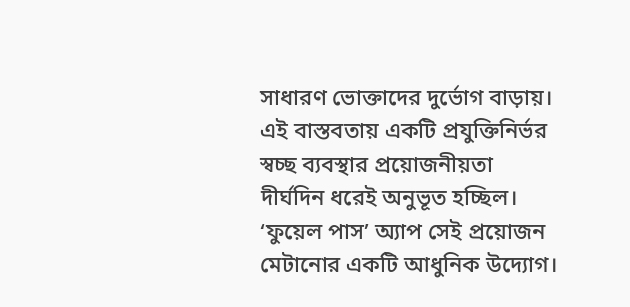সাধারণ ভোক্তাদের দুর্ভোগ বাড়ায়। এই বাস্তবতায় একটি প্রযুক্তিনির্ভর স্বচ্ছ ব্যবস্থার প্রয়োজনীয়তা দীর্ঘদিন ধরেই অনুভূত হচ্ছিল। ‘ফুয়েল পাস’ অ্যাপ সেই প্রয়োজন মেটানোর একটি আধুনিক উদ্যোগ।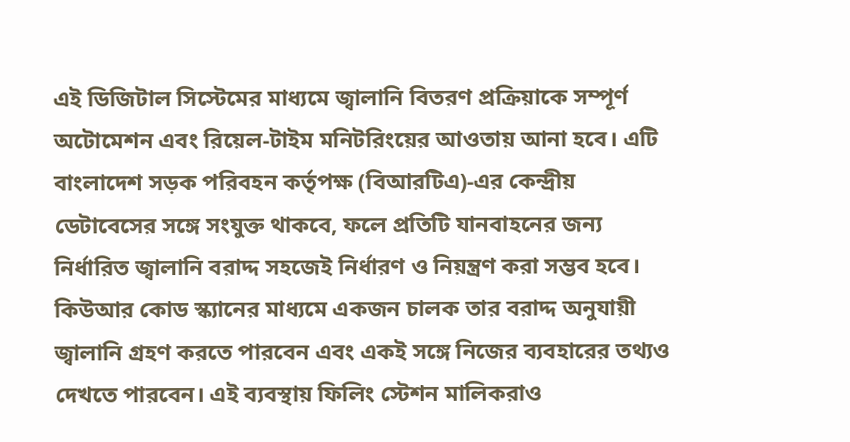এই ডিজিটাল সিস্টেমের মাধ্যমে জ্বালানি বিতরণ প্রক্রিয়াকে সম্পূর্ণ অটোমেশন এবং রিয়েল-টাইম মনিটরিংয়ের আওতায় আনা হবে। এটি বাংলাদেশ সড়ক পরিবহন কর্তৃপক্ষ (বিআরটিএ)-এর কেন্দ্রীয় ডেটাবেসের সঙ্গে সংযুক্ত থাকবে, ফলে প্রতিটি যানবাহনের জন্য নির্ধারিত জ্বালানি বরাদ্দ সহজেই নির্ধারণ ও নিয়ন্ত্রণ করা সম্ভব হবে। কিউআর কোড স্ক্যানের মাধ্যমে একজন চালক তার বরাদ্দ অনুযায়ী জ্বালানি গ্রহণ করতে পারবেন এবং একই সঙ্গে নিজের ব্যবহারের তথ্যও দেখতে পারবেন। এই ব্যবস্থায় ফিলিং স্টেশন মালিকরাও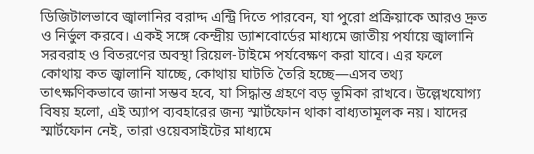ডিজিটালভাবে জ্বালানির বরাদ্দ এন্ট্রি দিতে পারবেন, যা পুরো প্রক্রিয়াকে আরও দ্রুত ও নির্ভুল করবে। একই সঙ্গে কেন্দ্রীয় ড্যাশবোর্ডের মাধ্যমে জাতীয় পর্যায়ে জ্বালানি সরবরাহ ও বিতরণের অবস্থা রিয়েল-টাইমে পর্যবেক্ষণ করা যাবে। এর ফলে কোথায় কত জ্বালানি যাচ্ছে, কোথায় ঘাটতি তৈরি হচ্ছে—এসব তথ্য তাৎক্ষণিকভাবে জানা সম্ভব হবে, যা সিদ্ধান্ত গ্রহণে বড় ভূমিকা রাখবে। উল্লেখযোগ্য বিষয় হলো, এই অ্যাপ ব্যবহারের জন্য স্মার্টফোন থাকা বাধ্যতামূলক নয়। যাদের স্মার্টফোন নেই, তারা ওয়েবসাইটের মাধ্যমে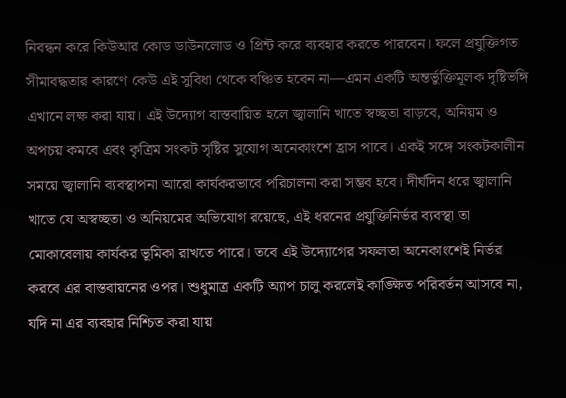নিবন্ধন করে কিউআর কোড ডাউনলোড ও প্রিন্ট করে ব্যবহার করতে পারবেন। ফলে প্রযুক্তিগত সীমাবদ্ধতার কারণে কেউ এই সুবিধা থেকে বঞ্চিত হবেন না—এমন একটি অন্তর্ভুক্তিমূলক দৃষ্টিভঙ্গি এখানে লক্ষ করা যায়। এই উদ্যোগ বাস্তবায়িত হলে জ্বালানি খাতে স্বচ্ছতা বাড়বে, অনিয়ম ও অপচয় কমবে এবং কৃত্রিম সংকট সৃষ্টির সুযোগ অনেকাংশে হ্রাস পাবে। একই সঙ্গে সংকটকালীন সময়ে জ্বালানি ব্যবস্থাপনা আরো কার্যকরভাবে পরিচালনা করা সম্ভব হবে। দীর্ঘদিন ধরে জ্বালানি খাতে যে অস্বচ্ছতা ও অনিয়মের অভিযোগ রয়েছে, এই ধরনের প্রযুক্তিনির্ভর ব্যবস্থা তা মোকাবেলায় কার্যকর ভূমিকা রাখতে পারে। তবে এই উদ্যোগের সফলতা অনেকাংশেই নির্ভর করবে এর বাস্তবায়নের ওপর। শুধুমাত্র একটি অ্যাপ চালু করলেই কাঙ্ক্ষিত পরিবর্তন আসবে না, যদি না এর ব্যবহার নিশ্চিত করা যায়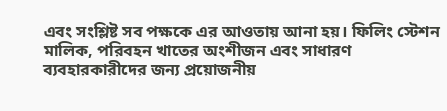এবং সংশ্লিষ্ট সব পক্ষকে এর আওতায় আনা হয়। ফিলিং স্টেশন মালিক, পরিবহন খাতের অংশীজন এবং সাধারণ ব্যবহারকারীদের জন্য প্রয়োজনীয়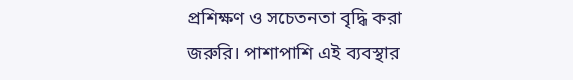প্রশিক্ষণ ও সচেতনতা বৃদ্ধি করা জরুরি। পাশাপাশি এই ব্যবস্থার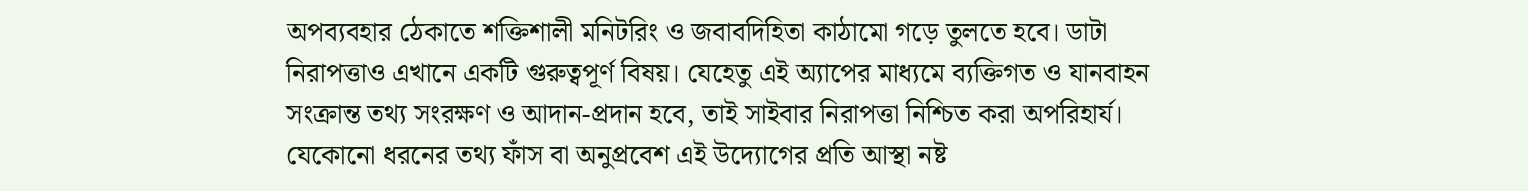অপব্যবহার ঠেকাতে শক্তিশালী মনিটরিং ও জবাবদিহিতা কাঠামো গড়ে তুলতে হবে। ডাটা নিরাপত্তাও এখানে একটি গুরুত্বপূর্ণ বিষয়। যেহেতু এই অ্যাপের মাধ্যমে ব্যক্তিগত ও যানবাহন সংক্রান্ত তথ্য সংরক্ষণ ও আদান-প্রদান হবে, তাই সাইবার নিরাপত্তা নিশ্চিত করা অপরিহার্য। যেকোনো ধরনের তথ্য ফাঁস বা অনুপ্রবেশ এই উদ্যোগের প্রতি আস্থা নষ্ট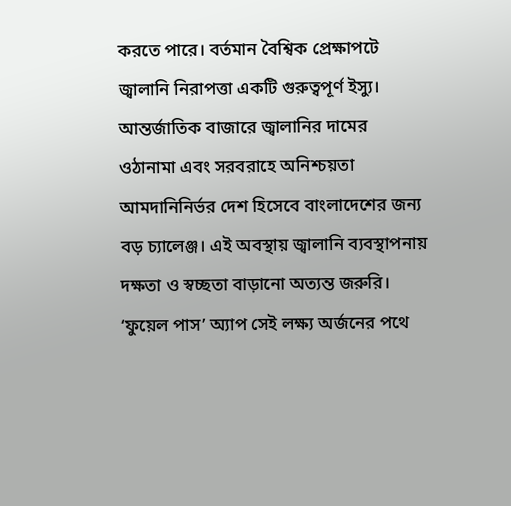করতে পারে। বর্তমান বৈশ্বিক প্রেক্ষাপটে জ্বালানি নিরাপত্তা একটি গুরুত্বপূর্ণ ইস্যু। আন্তর্জাতিক বাজারে জ্বালানির দামের ওঠানামা এবং সরবরাহে অনিশ্চয়তা আমদানিনির্ভর দেশ হিসেবে বাংলাদেশের জন্য বড় চ্যালেঞ্জ। এই অবস্থায় জ্বালানি ব্যবস্থাপনায় দক্ষতা ও স্বচ্ছতা বাড়ানো অত্যন্ত জরুরি। ‘ফুয়েল পাস’ অ্যাপ সেই লক্ষ্য অর্জনের পথে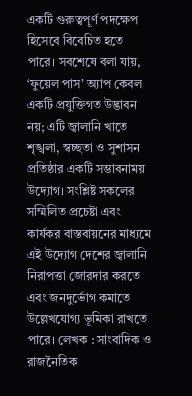একটি গুরুত্বপূর্ণ পদক্ষেপ হিসেবে বিবেচিত হতে পারে। সবশেষে বলা যায়, ‘ফুয়েল পাস’ অ্যাপ কেবল একটি প্রযুক্তিগত উদ্ভাবন নয়; এটি জ্বালানি খাতে শৃঙ্খলা, স্বচ্ছতা ও সুশাসন প্রতিষ্ঠার একটি সম্ভাবনাময় উদ্যোগ। সংশ্লিষ্ট সকলের সম্মিলিত প্রচেষ্টা এবং কার্যকর বাস্তবায়নের মাধ্যমে এই উদ্যোগ দেশের জ্বালানি নিরাপত্তা জোরদার করতে এবং জনদুর্ভোগ কমাতে উল্লেখযোগ্য ভূমিকা রাখতে পারে। লেখক : সাংবাদিক ও রাজনৈতিক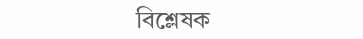বিশ্লেষক